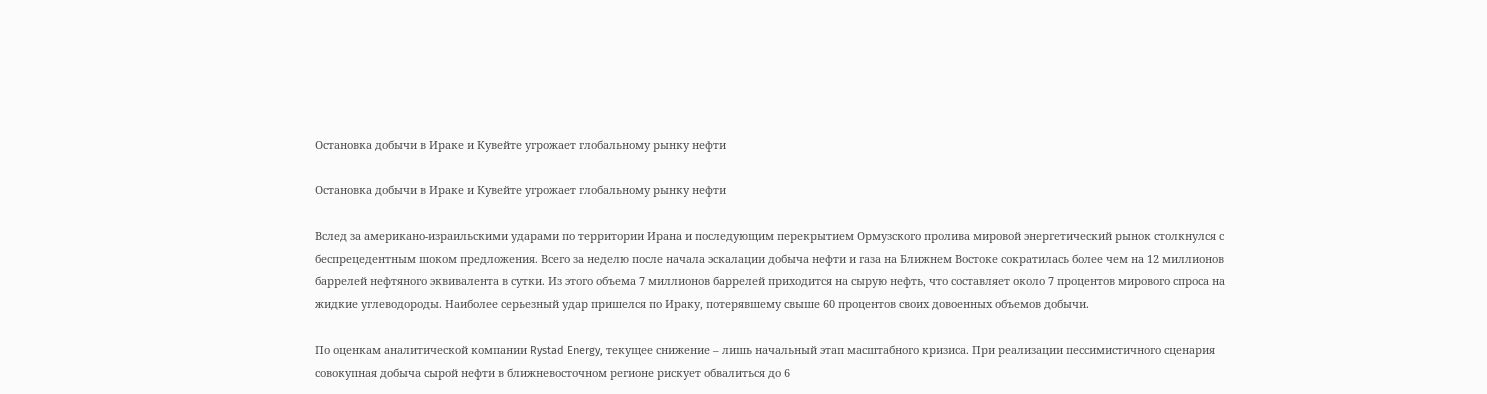Остановка добычи в Ираке и Кувейте угрожает глобальному рынку нефти

Остановка добычи в Ираке и Кувейте угрожает глобальному рынку нефти

Вслед за американо-израильскими ударами по территории Ирана и последующим перекрытием Ормузского пролива мировой энергетический рынок столкнулся с беспрецедентным шоком предложения. Всего за неделю после начала эскалации добыча нефти и газа на Ближнем Востоке сократилась более чем на 12 миллионов баррелей нефтяного эквивалента в сутки. Из этого объема 7 миллионов баррелей приходится на сырую нефть, что составляет около 7 процентов мирового спроса на жидкие углеводороды. Наиболее серьезный удар пришелся по Ираку, потерявшему свыше 60 процентов своих довоенных объемов добычи.

По оценкам аналитической компании Rystad Energy, текущее снижение – лишь начальный этап масштабного кризиса. При реализации пессимистичного сценария совокупная добыча сырой нефти в ближневосточном регионе рискует обвалиться до 6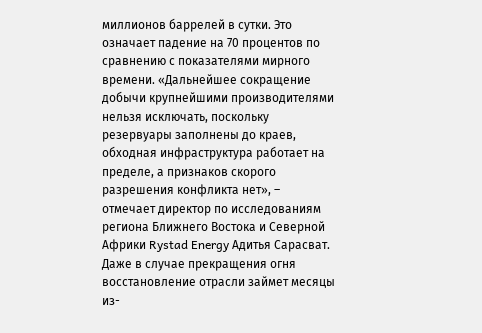миллионов баррелей в сутки. Это означает падение на 70 процентов по сравнению с показателями мирного времени. «Дальнейшее сокращение добычи крупнейшими производителями нельзя исключать, поскольку резервуары заполнены до краев, обходная инфраструктура работает на пределе, а признаков скорого разрешения конфликта нет», – отмечает директор по исследованиям региона Ближнего Востока и Северной Африки Rystad Energy Адитья Сарасват. Даже в случае прекращения огня восстановление отрасли займет месяцы из-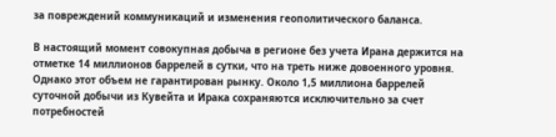за повреждений коммуникаций и изменения геополитического баланса.

В настоящий момент совокупная добыча в регионе без учета Ирана держится на отметке 14 миллионов баррелей в сутки, что на треть ниже довоенного уровня. Однако этот объем не гарантирован рынку. Около 1,5 миллиона баррелей суточной добычи из Кувейта и Ирака сохраняются исключительно за счет потребностей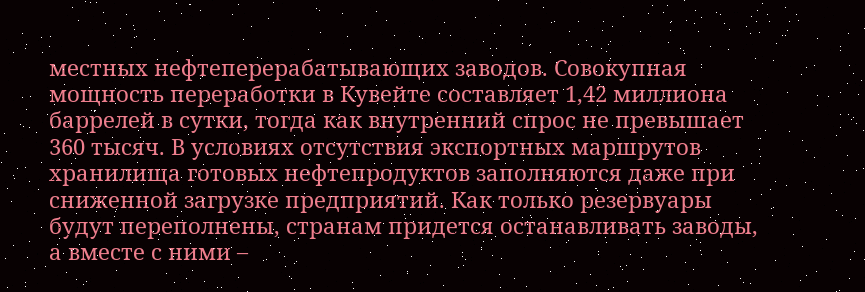местных нефтеперерабатывающих заводов. Совокупная мощность переработки в Кувейте составляет 1,42 миллиона баррелей в сутки, тогда как внутренний спрос не превышает 360 тысяч. В условиях отсутствия экспортных маршрутов хранилища готовых нефтепродуктов заполняются даже при сниженной загрузке предприятий. Как только резервуары будут переполнены, странам придется останавливать заводы, а вместе с ними –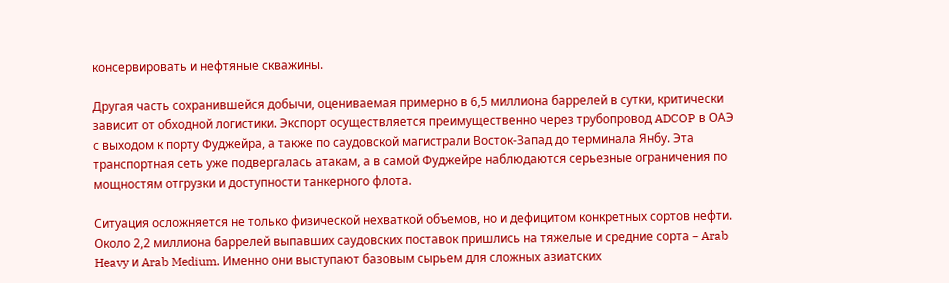консервировать и нефтяные скважины.

Другая часть сохранившейся добычи, оцениваемая примерно в 6,5 миллиона баррелей в сутки, критически зависит от обходной логистики. Экспорт осуществляется преимущественно через трубопровод ADCOP в ОАЭ с выходом к порту Фуджейра, а также по саудовской магистрали Восток-Запад до терминала Янбу. Эта транспортная сеть уже подвергалась атакам, а в самой Фуджейре наблюдаются серьезные ограничения по мощностям отгрузки и доступности танкерного флота.

Ситуация осложняется не только физической нехваткой объемов, но и дефицитом конкретных сортов нефти. Около 2,2 миллиона баррелей выпавших саудовских поставок пришлись на тяжелые и средние сорта – Arab Heavy и Arab Medium. Именно они выступают базовым сырьем для сложных азиатских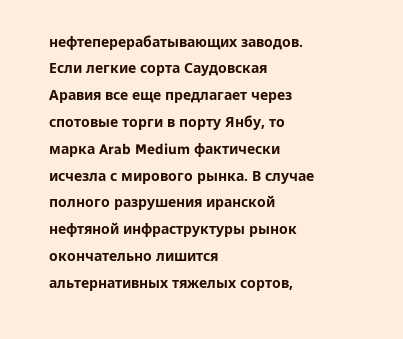нефтеперерабатывающих заводов. Если легкие сорта Саудовская Аравия все еще предлагает через спотовые торги в порту Янбу, то марка Arab Medium фактически исчезла с мирового рынка. В случае полного разрушения иранской нефтяной инфраструктуры рынок окончательно лишится альтернативных тяжелых сортов,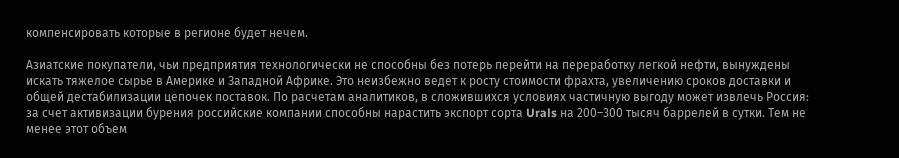компенсировать которые в регионе будет нечем.

Азиатские покупатели, чьи предприятия технологически не способны без потерь перейти на переработку легкой нефти, вынуждены искать тяжелое сырье в Америке и Западной Африке. Это неизбежно ведет к росту стоимости фрахта, увеличению сроков доставки и общей дестабилизации цепочек поставок. По расчетам аналитиков, в сложившихся условиях частичную выгоду может извлечь Россия: за счет активизации бурения российские компании способны нарастить экспорт сорта Urals на 200–300 тысяч баррелей в сутки. Тем не менее этот объем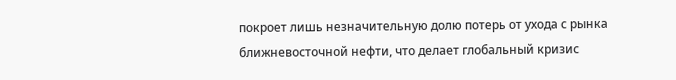покроет лишь незначительную долю потерь от ухода с рынка ближневосточной нефти, что делает глобальный кризис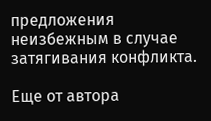предложения неизбежным в случае затягивания конфликта.

Еще от автора